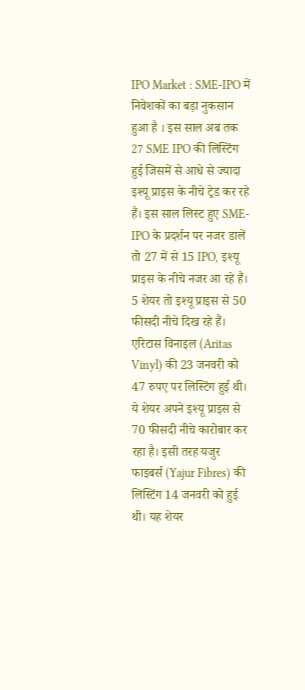IPO Market : SME-IPO में निवेशकों का बड़ा नुकसान हुआ है । इस साल अब तक 27 SME IPO की लिस्टिंग हुई जिसमें से आधे से ज्यादा इश्यू प्राइस के नीचे ट्रेड कर रहे हैं। इस साल लिस्ट हुए SME-IPO के प्रदर्शन पर नजर डालें तो 27 में से 15 IPO, इश्यू प्राइस के नीचे नजर आ रहे हैं। 5 शेयर तो इश्यू प्राइस से 50 फीसदी नीचे दिख रहे हैं। एरिटास विनाइल (Aritas Vinyl) की 23 जनवरी को 47 रुपए पर लिस्टिंग हुई थी। ये शेयर अपने इश्यू प्राइस से 70 फीसदी नीचे कारोबार कर रहा है। इसी तरह यजुर फाइबर्स (Yajur Fibres) की लिस्टिंग 14 जनवरी को हुई थी। यह शेयर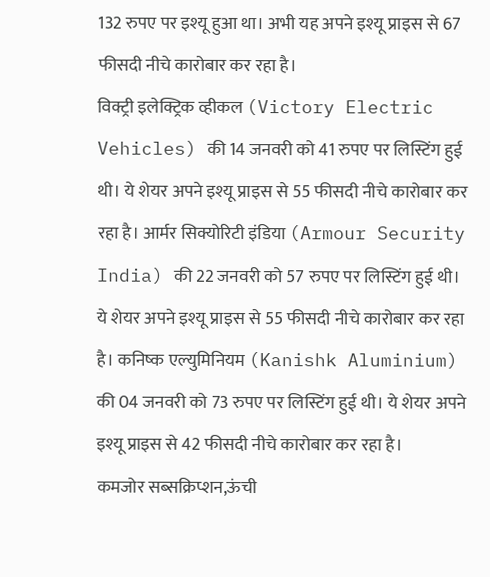132 रुपए पर इश्यू हुआ था। अभी यह अपने इश्यू प्राइस से 67 फीसदी नीचे कारोबार कर रहा है।
विक्ट्री इलेक्ट्रिक व्हीकल (Victory Electric Vehicles) की 14 जनवरी को 41 रुपए पर लिस्टिंग हुई थी। ये शेयर अपने इश्यू प्राइस से 55 फीसदी नीचे कारोबार कर रहा है। आर्मर सिक्योरिटी इंडिया (Armour Security India) की 22 जनवरी को 57 रुपए पर लिस्टिंग हुई थी। ये शेयर अपने इश्यू प्राइस से 55 फीसदी नीचे कारोबार कर रहा है। कनिष्क एल्युमिनियम (Kanishk Aluminium) की 04 जनवरी को 73 रुपए पर लिस्टिंग हुई थी। ये शेयर अपने इश्यू प्राइस से 42 फीसदी नीचे कारोबार कर रहा है।
कमजोर सब्सक्रिप्शन,ऊंची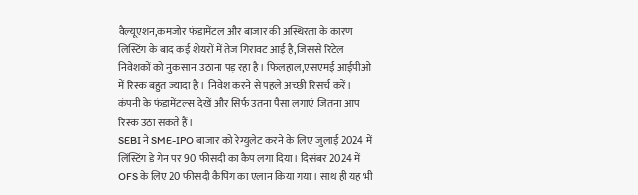वैल्यूएशन,कमजोर फंडामेंटल और बाजार की अस्थिरता के कारण लिस्टिंग के बाद कई शेयरों में तेज गिरावट आई है,जिससे रिटेल निवेशकों को नुकसान उठाना पड़ रहा है। फिलहाल,एसएमई आईपीओ में रिस्क बहुत ज्यादा है। निवेश करने से पहले अच्छी रिसर्च करें। कंपनी के फंडामेंटल्स देखें और सिर्फ उतना पैसा लगाएं जितना आप रिस्क उठा सकते हैं।
SEBI ने SME-IPO बाजार को रेग्युलेट करने के लिए जुलाई 2024 में लिंस्टिंग डे गेन पर 90 फीसदी का कैप लगा दिया। दिसंबर 2024 में OFS के लिए 20 फीसदी कैपिंग का एलान किया गया। साथ ही यह भी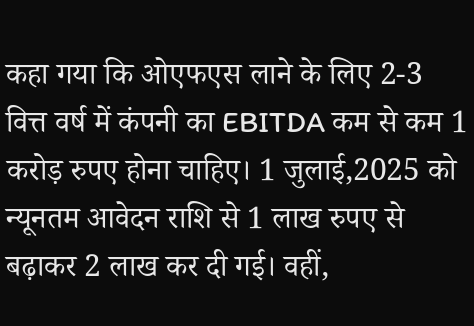कहा गया कि ओएफएस लाने के लिए 2-3 वित्त वर्ष में कंपनी का EBITDA कम से कम 1 करोड़ रुपए होना चाहिए। 1 जुलाई,2025 को न्यूनतम आवेदन राशि से 1 लाख रुपए से बढ़ाकर 2 लाख कर दी गई। वहीं,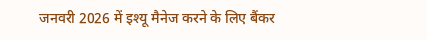जनवरी 2026 में इश्यू मैनेज करने के लिए बैंकर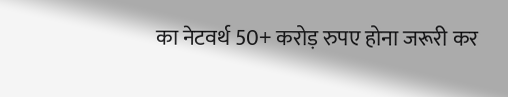का नेटवर्थ 50+ करोड़ रुपए होना जरूरी कर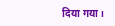दिया गया।